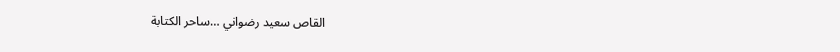القاص سعيد رضواني …ساحر الكتابة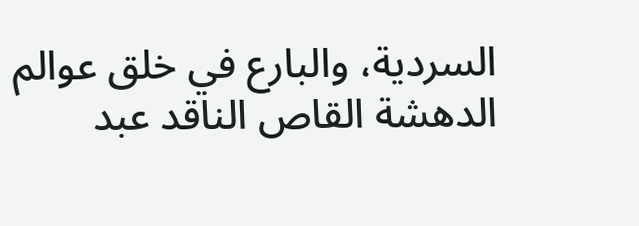السردية، والبارع في خلق عوالم الدهشة القاص الناقد عبد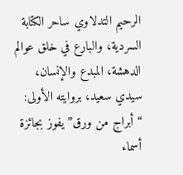الرحيم التدلاوي ساحر الكتابة السردية، والبارع في خلق عوالم الدهشة، المبدع والإنسان، سيدي سعيد، بروايته الأولى: “أبراج من ورق” يفوز بجائزة أسماء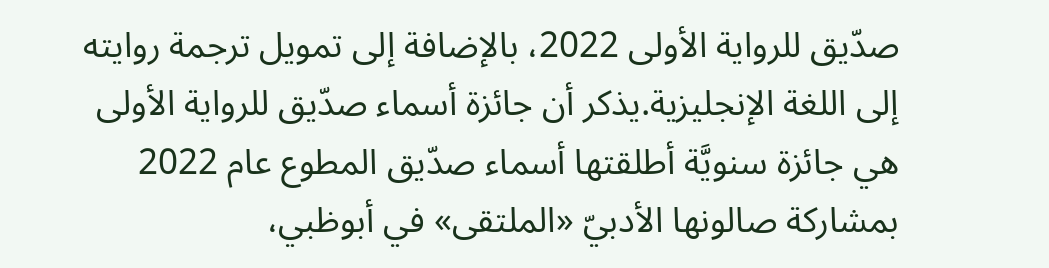صدّيق للرواية الأولى 2022، بالإضافة إلى تمويل ترجمة روايته إلى اللغة الإنجليزية.يذكر أن جائزة أسماء صدّيق للرواية الأولى هي جائزة سنويَّة أطلقتها أسماء صدّيق المطوع عام 2022 بمشاركة صالونها الأدبيّ «الملتقى» في أبوظبي،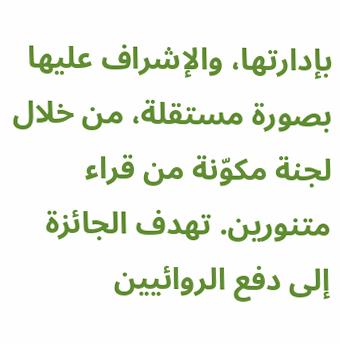بإدارتها، والإشراف عليها بصورة مستقلة، من خلال لجنة مكوّنة من قراء متنورين. تهدف الجائزة إلى دفع الروائيين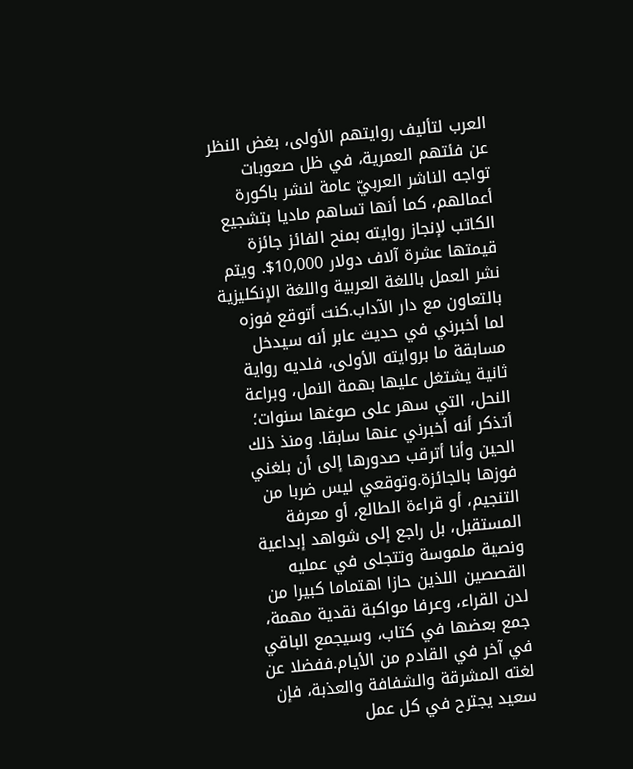العرب لتأليف روايتهم الأولى، بغض النظر عن فئتهم العمرية، في ظل صعوبات تواجه الناشر العربيّ عامة لنشر باكورة أعمالهم، كما أنها تساهم ماديا بتشجيع الكاتب لإنجاز روايته بمنح الفائز جائزة قيمتها عشرة آلاف دولار 10,000$. ويتم نشر العمل باللغة العربية واللغة الإنكليزية بالتعاون مع دار الآداب.كنت أتوقع فوزه لما أخبرني في حديث عابر أنه سيدخل مسابقة ما بروايته الأولى، فلديه رواية ثانية يشتغل عليها بهمة النمل، وبراعة النحل، التي سهر على صوغها سنوات؛ أتذكر أنه أخبرني عنها سابقا. ومنذ ذلك الحين وأنا أترقب صدورها إلى أن بلغني فوزها بالجائزة.وتوقعي ليس ضربا من التنجيم، أو قراءة الطالع، أو معرفة المستقبل، بل راجع إلى شواهد إبداعية ونصية ملموسة وتتجلى في عمليه القصصين اللذين حازا اهتماما كبيرا من لدن القراء، وعرفا مواكبة نقدية مهمة، جمع بعضها في كتاب، وسيجمع الباقي في آخر في القادم من الأيام.ففضلا عن لغته المشرقة والشفافة والعذبة، فإن سعيد يجترح في كل عمل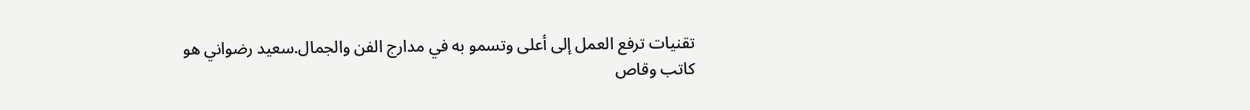تقنيات ترفع العمل إلى أعلى وتسمو به في مدارج الفن والجمال.سعيد رضواني هو كاتب وقاص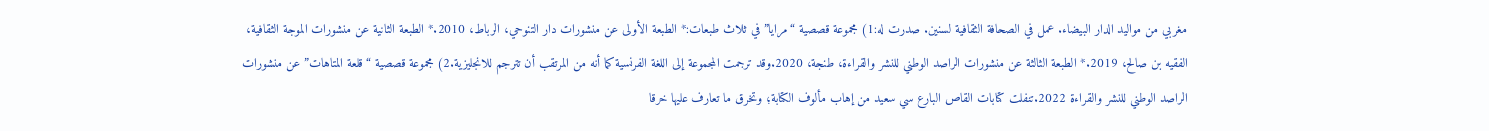مغربي من مواليد الدار البيضاء. عمل في الصحافة الثقافية لسنين. صدرت له:1) مجموعة قصصية “مرايا” في ثلاث طبعات:* الطبعة الأولى عن منشورات دار التنوحي، الرباط، 2010.* الطبعة الثانية عن منشورات الموجة الثقافية، الفقيه بن صالح، 2019.* الطبعة الثالثة عن منشورات الراصد الوطني للنشر والقراءة، طنجة، 2020.وقد ترجمت المجموعة إلى اللغة الفرنسية كما أنه من المرتقب أن تترجم للانجليزية.2) مجموعة قصصية “قلعة المتاهات” عن منشورات الراصد الوطني للنشر والقراءة 2022.تنفلت كتابات القاص البارع سي سعيد من إهاب مألوف الكتابة؛ وتخرق ما تعارف عليها خرقا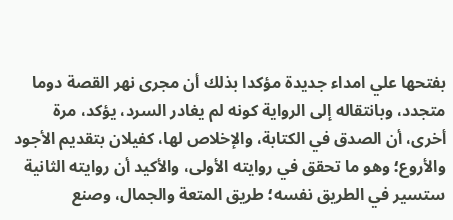بفتحها علي امداء جديدة مؤكدا بذلك أن مجرى نهر القصة دوما متجدد، وبانتقاله إلى الرواية كونه لم يغادر السرد، يؤكد، مرة أخرى، أن الصدق في الكتابة، والإخلاص لها، كفيلان بتقديم الأجود والأروع؛ وهو ما تحقق في روايته الأولى، والأكيد أن روايته الثانية ستسير في الطريق نفسه؛ طريق المتعة والجمال، وصنع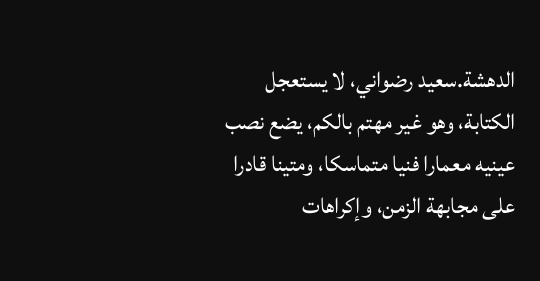الدهشة.سعيد رضواني، لا يستعجل الكتابة، وهو غير مهتم بالكم، يضع نصب عينيه معمارا فنيا متماسكا، ومتينا قادرا على مجابهة الزمن، وإكراهات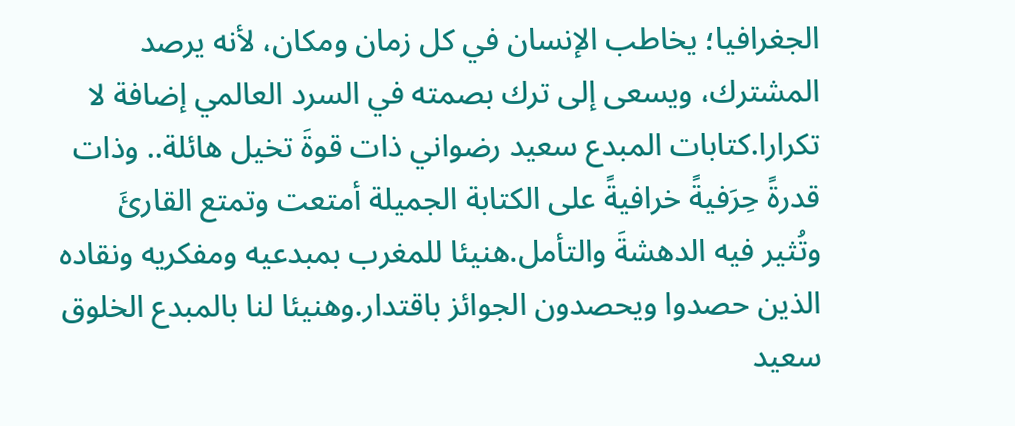الجغرافيا؛ يخاطب الإنسان في كل زمان ومكان، لأنه يرصد المشترك، ويسعى إلى ترك بصمته في السرد العالمي إضافة لا تكرارا.كتابات المبدع سعيد رضواني ذات قوةَ تخيل هائلة.. وذات قدرةً حِرَفيةً خرافيةً على الكتابة الجميلة أمتعت وتمتع القارئَ وتُثير فيه الدهشةَ والتأمل.هنيئا للمغرب بمبدعيه ومفكريه ونقاده الذين حصدوا ويحصدون الجوائز باقتدار.وهنيئا لنا بالمبدع الخلوق سعيد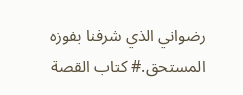رضواني الذي شرفنا بفوزه المستحق.# كتاب القصة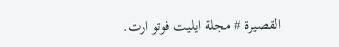القصيرة # مجلة ايليت فوتو ارت.